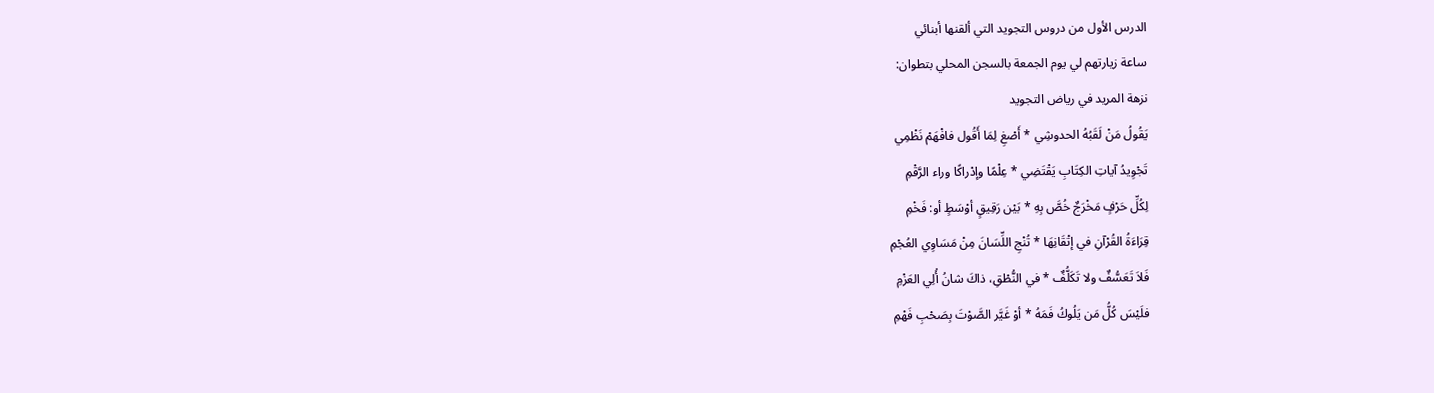الدرس الأول من دروس التجويد التي ألقنها أبنائي
ساعة زيارتهم لي يوم الجمعة بالسجن المحلي بتطوان:
نزهة المريد في رياض التجويد
يَقُولُ مَنْ لَقَبُهُ الحدوشِي * أَصْغِ لِمَا أَقُول فافْهَمْ نَظْمِي
تَجْوِيدُ آياتِ الكِتَابِ يَقْتَضِي * عِلْمًا وإدْراكًا وراء الرَّقْمِ
لِكُلِّ حَرْفٍ مَخْرَجٌ خُصَّ بِهِ * بَيْن رَقِيقٍ أوْسَطٍ أو: فَخْمِ
قِرَاءَةُ القُرْآنِ في إتْقَانِهَا * تُنْجِ اللِّسَانَ مِنْ مَسَاوِي العُجْمِ
فَلاَ تَعَسُّفٌ ولا تَكَلُّفٌ * في النُّطْقِ، ذاكَ شانُ أُلِي العَزْمِ
فلَيْسَ كُلُّ مَن يَلُوكُ فَمَهُ * أوْ غَيَّر الصَّوْتَ بِصَحْبِ فَهْمِ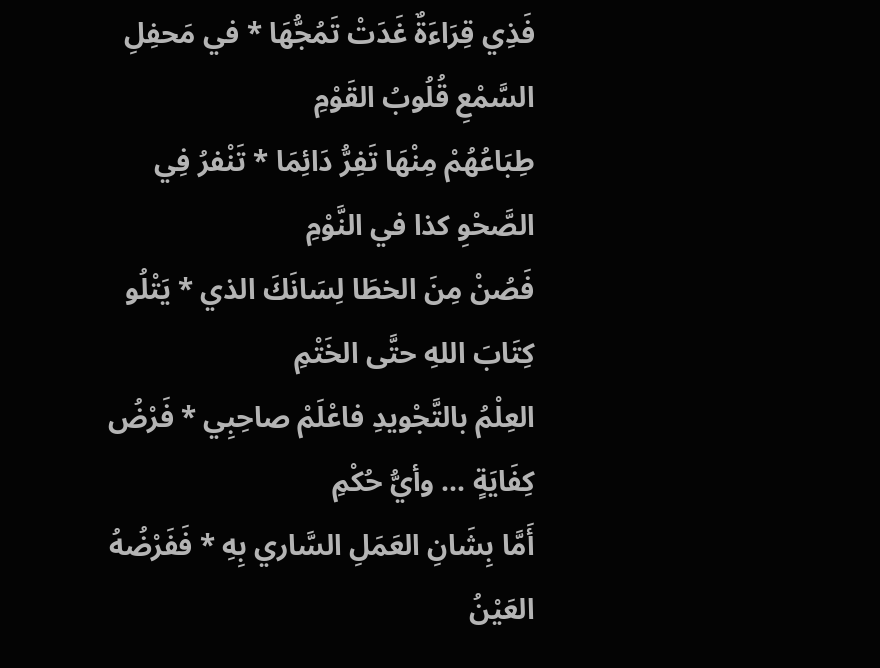فَذِي قِرَاءَةٌ غَدَتْ تَمُجُّهَا * في مَحفِلِ السَّمْعِ قُلُوبُ القَوْمِ
طِبَاعُهُمْ مِنْهَا تَفِرُّ دَائِمَا * تَنْفرُ فِي الصَّحْوِ كذا في النَّوْمِ
فَصُنْ مِنَ الخطَا لِسَانَكَ الذي * يَتْلُو كِتَابَ اللهِ حتَّى الخَتْمِ
العِلْمُ بالتَّجْويدِ فاعْلَمْ صاحِبِي * فَرْضُ كِفَايَةٍ ... وأيُّ حُكْمِ
أَمَّا بِشَانِ العَمَلِ السَّاري بِهِ * فَفَرْضُهُ العَيْنُ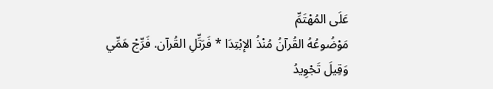عَلَى المُهْتَمِّ
مَوْضُوعُهُ القُرآنُ مُنْذُ الإبْتِدَا * فَرَتِّلِ القُرآن. فَرِّجْ هَمِّي
وَقِيلَ تَجْوِيدُ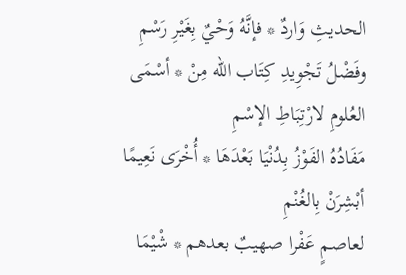الحديثِ وَاردٌ * فإنَّهُ وَحْيٌ بِغَيْرِ رَسْمِ
وفَضْلُ تَجْوِيدِ كِتَاب الله مِنْ * أسْمَى العُلومِ لارْتِبَاطِ الإسْمِ
مَفَادُهُ الفَوْزُ بِدُنْيَا بَعْدَهَا * أُخْرَى نَعِيمًا أبْشِرَنْ بِالغُنْمِ
لعاصمٍ عَفْرا صهيبٌ بعدهم * شْيْمَا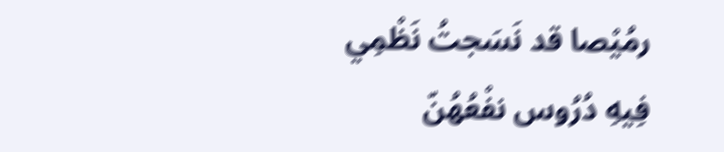رمُيْصا قد نَسَجتُ نَظْمِي
فِيهِ دُرُوس نفْعُهُنّ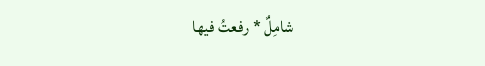شامِلٌ * رفعتُ فيها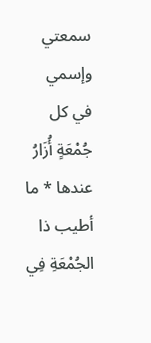سمعتي وإسمي
في كل جُمْعَةٍ أُزَارُ عندها * ما أطيب ذا الجُمْعَةِ فِي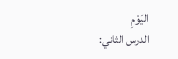اليَوْمِ
الدرس الثاني: